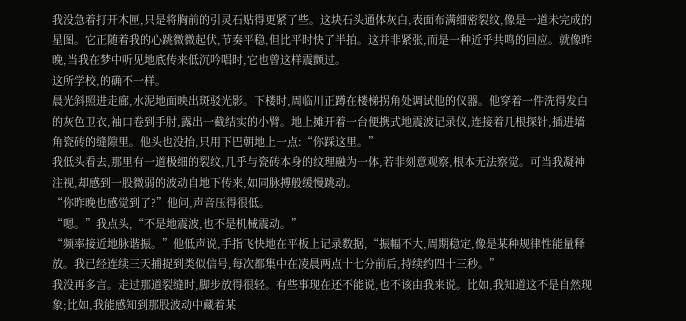我没急着打开木匣,只是将胸前的引灵石贴得更紧了些。这块石头通体灰白,表面布满细密裂纹,像是一道未完成的星图。它正随着我的心跳微微起伏,节奏平稳,但比平时快了半拍。这并非紧张,而是一种近乎共鸣的回应。就像昨晚,当我在梦中听见地底传来低沉吟唱时,它也曾这样震颤过。
这所学校,的确不一样。
晨光斜照进走廊,水泥地面映出斑驳光影。下楼时,周临川正蹲在楼梯拐角处调试他的仪器。他穿着一件洗得发白的灰色卫衣,袖口卷到手肘,露出一截结实的小臂。地上摊开着一台便携式地震波记录仪,连接着几根探针,插进墙角瓷砖的缝隙里。他头也没抬,只用下巴朝地上一点:“你踩这里。”
我低头看去,那里有一道极细的裂纹,几乎与瓷砖本身的纹理融为一体,若非刻意观察,根本无法察觉。可当我凝神注视,却感到一股微弱的波动自地下传来,如同脉搏般缓慢跳动。
“你昨晚也感觉到了?”他问,声音压得很低。
“嗯。”我点头,“不是地震波,也不是机械震动。”
“频率接近地脉谐振。”他低声说,手指飞快地在平板上记录数据,“振幅不大,周期稳定,像是某种规律性能量释放。我已经连续三天捕捉到类似信号,每次都集中在凌晨两点十七分前后,持续约四十三秒。”
我没再多言。走过那道裂缝时,脚步放得很轻。有些事现在还不能说,也不该由我来说。比如,我知道这不是自然现象;比如,我能感知到那股波动中藏着某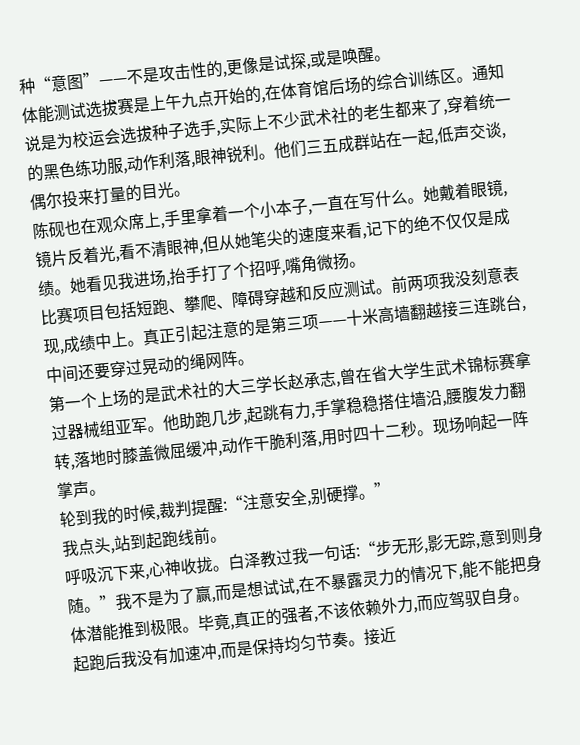种“意图”——不是攻击性的,更像是试探,或是唤醒。
体能测试选拔赛是上午九点开始的,在体育馆后场的综合训练区。通知说是为校运会选拔种子选手,实际上不少武术社的老生都来了,穿着统一的黑色练功服,动作利落,眼神锐利。他们三五成群站在一起,低声交谈,偶尔投来打量的目光。
陈砚也在观众席上,手里拿着一个小本子,一直在写什么。她戴着眼镜,镜片反着光,看不清眼神,但从她笔尖的速度来看,记下的绝不仅仅是成绩。她看见我进场,抬手打了个招呼,嘴角微扬。
比赛项目包括短跑、攀爬、障碍穿越和反应测试。前两项我没刻意表现,成绩中上。真正引起注意的是第三项——十米高墙翻越接三连跳台,中间还要穿过晃动的绳网阵。
第一个上场的是武术社的大三学长赵承志,曾在省大学生武术锦标赛拿过器械组亚军。他助跑几步,起跳有力,手掌稳稳搭住墙沿,腰腹发力翻转,落地时膝盖微屈缓冲,动作干脆利落,用时四十二秒。现场响起一阵掌声。
轮到我的时候,裁判提醒:“注意安全,别硬撑。”
我点头,站到起跑线前。
呼吸沉下来,心神收拢。白泽教过我一句话:“步无形,影无踪,意到则身随。”我不是为了赢,而是想试试,在不暴露灵力的情况下,能不能把身体潜能推到极限。毕竟,真正的强者,不该依赖外力,而应驾驭自身。
起跑后我没有加速冲,而是保持均匀节奏。接近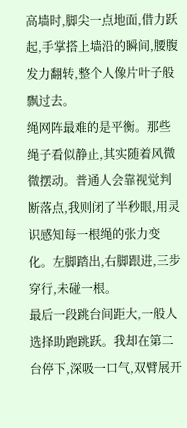高墙时,脚尖一点地面,借力跃起,手掌搭上墙沿的瞬间,腰腹发力翻转,整个人像片叶子般飘过去。
绳网阵最难的是平衡。那些绳子看似静止,其实随着风微微摆动。普通人会靠视觉判断落点,我则闭了半秒眼,用灵识感知每一根绳的张力变化。左脚踏出,右脚跟进,三步穿行,未碰一根。
最后一段跳台间距大,一般人选择助跑跳跃。我却在第二台停下,深吸一口气,双臂展开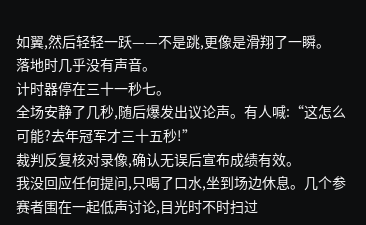如翼,然后轻轻一跃——不是跳,更像是滑翔了一瞬。
落地时几乎没有声音。
计时器停在三十一秒七。
全场安静了几秒,随后爆发出议论声。有人喊:“这怎么可能?去年冠军才三十五秒!”
裁判反复核对录像,确认无误后宣布成绩有效。
我没回应任何提问,只喝了口水,坐到场边休息。几个参赛者围在一起低声讨论,目光时不时扫过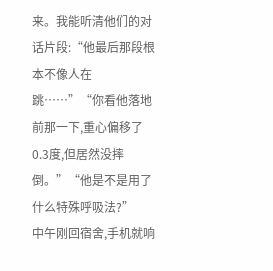来。我能听清他们的对话片段:“他最后那段根本不像人在跳……”“你看他落地前那一下,重心偏移了0.3度,但居然没摔倒。”“他是不是用了什么特殊呼吸法?”
中午刚回宿舍,手机就响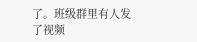了。班级群里有人发了视频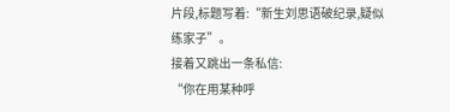片段,标题写着:“新生刘思语破纪录,疑似练家子”。
接着又跳出一条私信:
“你在用某种呼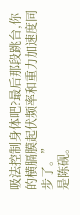吸法控制身体吧?最后那段跳台,你的横膈膜起伏频率和重力加速度同步了。”
是陈砚。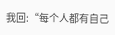我回:“每个人都有自己